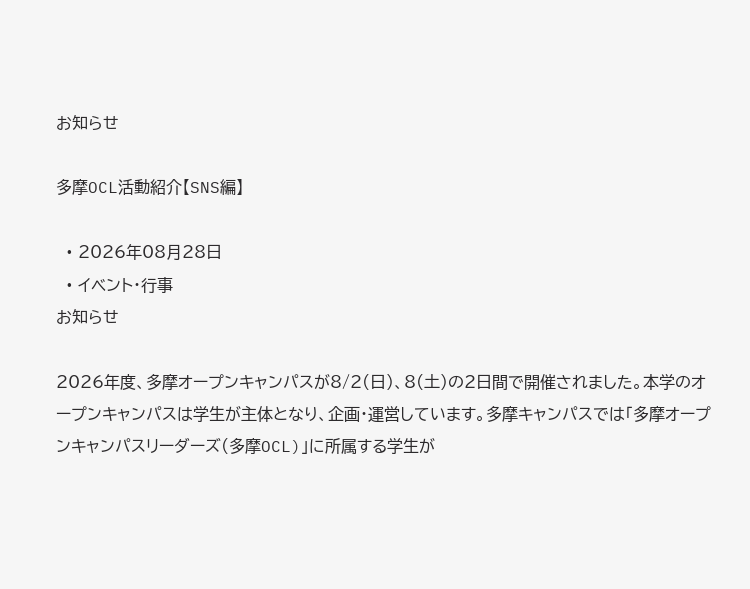お知らせ

多摩OCL活動紹介【SNS編】

  • 2026年08月28日
  • イベント・行事
お知らせ

2026年度、多摩オープンキャンパスが8/2(日)、8(土)の2日間で開催されました。本学のオープンキャンパスは学生が主体となり、企画・運営しています。多摩キャンパスでは「多摩オープンキャンパスリーダーズ(多摩OCL)」に所属する学生が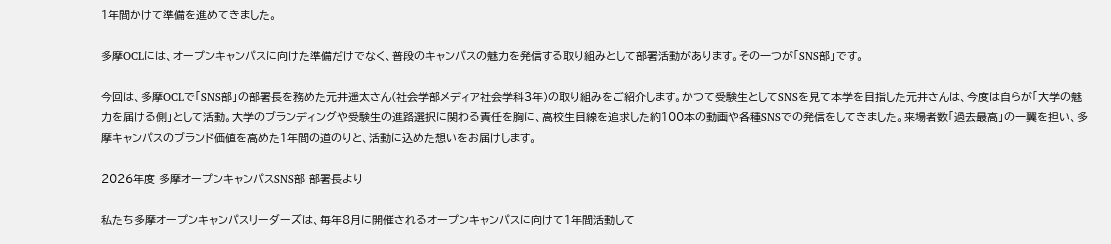1年間かけて準備を進めてきました。

多摩OCLには、オープンキャンパスに向けた準備だけでなく、普段のキャンパスの魅力を発信する取り組みとして部署活動があります。その一つが「SNS部」です。

今回は、多摩OCLで「SNS部」の部署長を務めた元井遥太さん(社会学部メディア社会学科3年)の取り組みをご紹介します。かつて受験生としてSNSを見て本学を目指した元井さんは、今度は自らが「大学の魅力を届ける側」として活動。大学のブランディングや受験生の進路選択に関わる責任を胸に、高校生目線を追求した約100本の動画や各種SNSでの発信をしてきました。来場者数「過去最高」の一翼を担い、多摩キャンパスのブランド価値を高めた1年間の道のりと、活動に込めた想いをお届けします。

2026年度 多摩オープンキャンパスSNS部 部署長より

私たち多摩オープンキャンパスリーダーズは、毎年8月に開催されるオープンキャンパスに向けて1年間活動して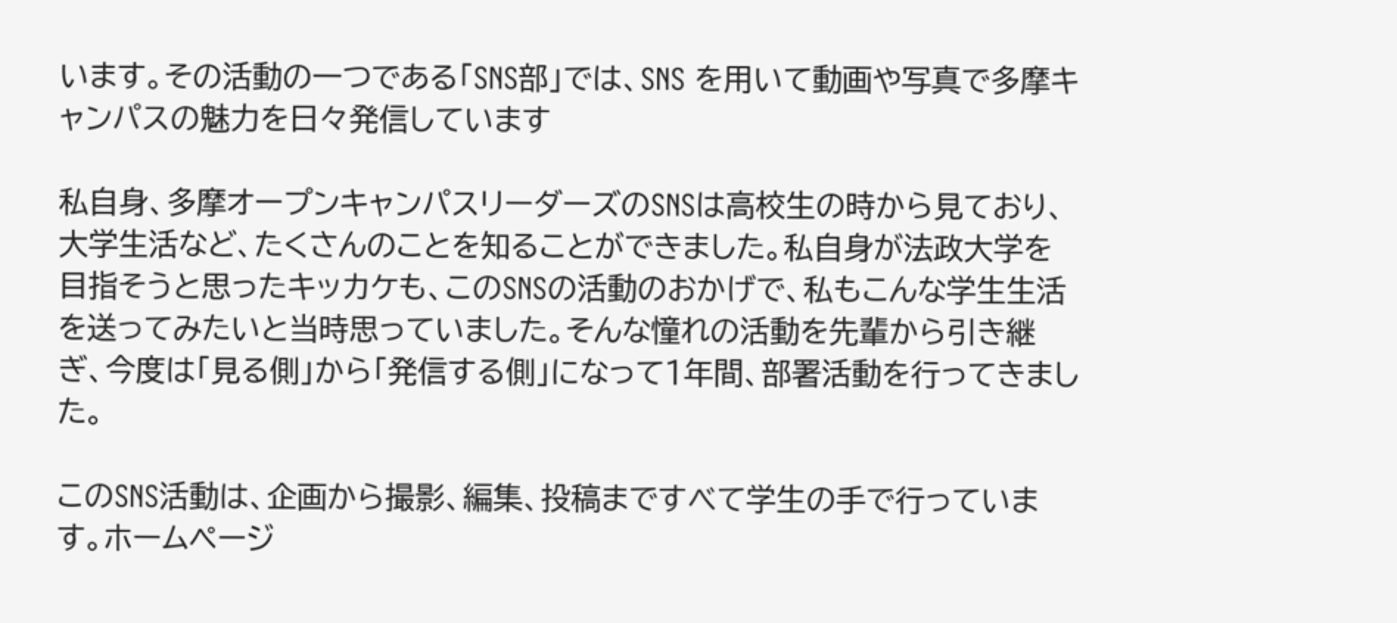います。その活動の一つである「SNS部」では、SNS を用いて動画や写真で多摩キャンパスの魅力を日々発信しています

私自身、多摩オープンキャンパスリーダーズのSNSは高校生の時から見ており、大学生活など、たくさんのことを知ることができました。私自身が法政大学を目指そうと思ったキッカケも、このSNSの活動のおかげで、私もこんな学生生活を送ってみたいと当時思っていました。そんな憧れの活動を先輩から引き継ぎ、今度は「見る側」から「発信する側」になって1年間、部署活動を行ってきました。

このSNS活動は、企画から撮影、編集、投稿まですべて学生の手で行っています。ホームページ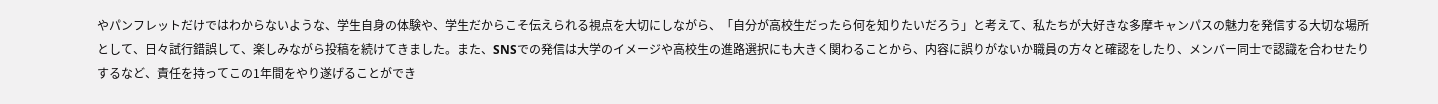やパンフレットだけではわからないような、学生自身の体験や、学生だからこそ伝えられる視点を大切にしながら、「自分が高校生だったら何を知りたいだろう」と考えて、私たちが大好きな多摩キャンパスの魅力を発信する大切な場所として、日々試行錯誤して、楽しみながら投稿を続けてきました。また、SNSでの発信は大学のイメージや高校生の進路選択にも大きく関わることから、内容に誤りがないか職員の方々と確認をしたり、メンバー同士で認識を合わせたりするなど、責任を持ってこの1年間をやり遂げることができ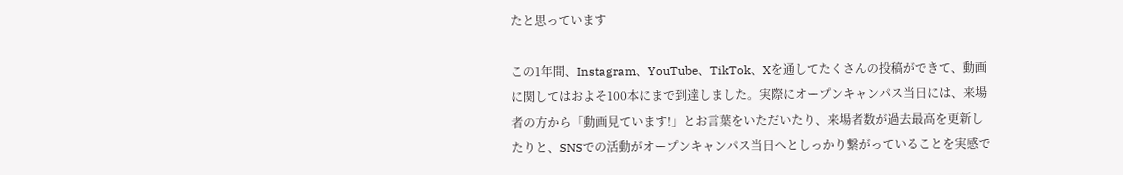たと思っています

この1年間、Instagram、YouTube、TikTok、Xを通してたくさんの投稿ができて、動画に関してはおよそ100本にまで到達しました。実際にオープンキャンパス当日には、来場者の方から「動画見ています!」とお言葉をいただいたり、来場者数が過去最高を更新したりと、SNSでの活動がオープンキャンパス当日へとしっかり繋がっていることを実感で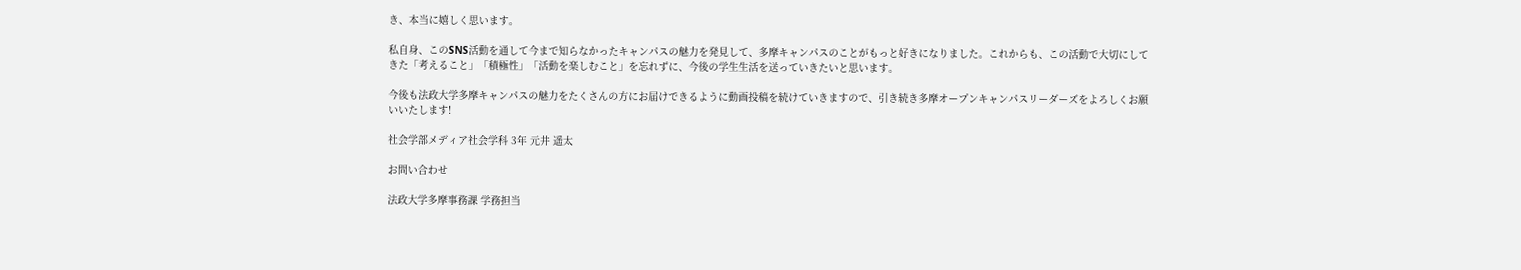き、本当に嬉しく思います。

私自身、このSNS活動を通して今まで知らなかったキャンパスの魅力を発見して、多摩キャンパスのことがもっと好きになりました。これからも、この活動で大切にしてきた「考えること」「積極性」「活動を楽しむこと」を忘れずに、今後の学生生活を送っていきたいと思います。

今後も法政大学多摩キャンパスの魅力をたくさんの方にお届けできるように動画投稿を続けていきますので、引き続き多摩オープンキャンパスリーダーズをよろしくお願いいたします!

社会学部メディア社会学科 3年 元井 遥太

お問い合わせ

法政大学多摩事務課 学務担当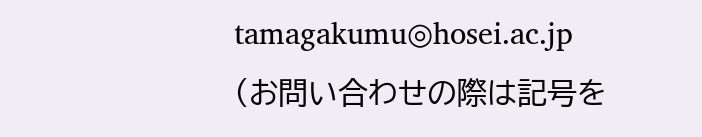tamagakumu◎hosei.ac.jp
(お問い合わせの際は記号を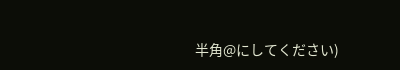半角@にしてください)